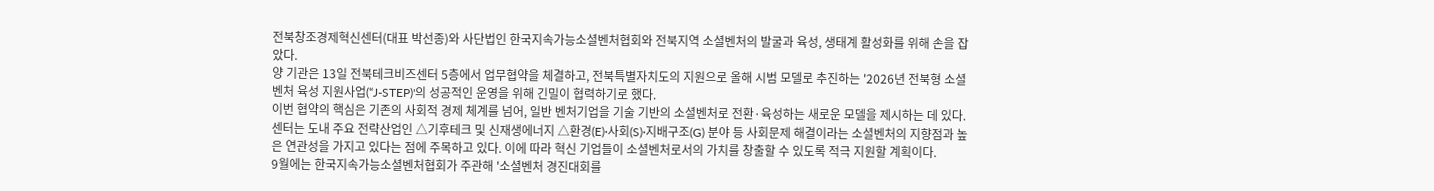전북창조경제혁신센터(대표 박선종)와 사단법인 한국지속가능소셜벤처협회와 전북지역 소셜벤처의 발굴과 육성, 생태계 활성화를 위해 손을 잡았다.
양 기관은 13일 전북테크비즈센터 5층에서 업무협약을 체결하고, 전북특별자치도의 지원으로 올해 시범 모델로 추진하는 '2026년 전북형 소셜벤처 육성 지원사업(“J-STEP)'의 성공적인 운영을 위해 긴밀이 협력하기로 했다.
이번 협약의 핵심은 기존의 사회적 경제 체계를 넘어, 일반 벤처기업을 기술 기반의 소셜벤처로 전환·육성하는 새로운 모델을 제시하는 데 있다.
센터는 도내 주요 전략산업인 △기후테크 및 신재생에너지 △환경(E)·사회(S)·지배구조(G) 분야 등 사회문제 해결이라는 소셜벤처의 지향점과 높은 연관성을 가지고 있다는 점에 주목하고 있다. 이에 따라 혁신 기업들이 소셜벤처로서의 가치를 창출할 수 있도록 적극 지원할 계획이다.
9월에는 한국지속가능소셜벤처협회가 주관해 '소셜벤처 경진대회를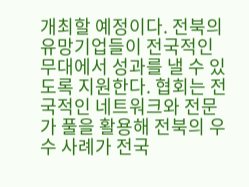개최할 예정이다. 전북의 유망기업들이 전국적인 무대에서 성과를 낼 수 있도록 지원한다. 협회는 전국적인 네트워크와 전문가 풀을 활용해 전북의 우수 사례가 전국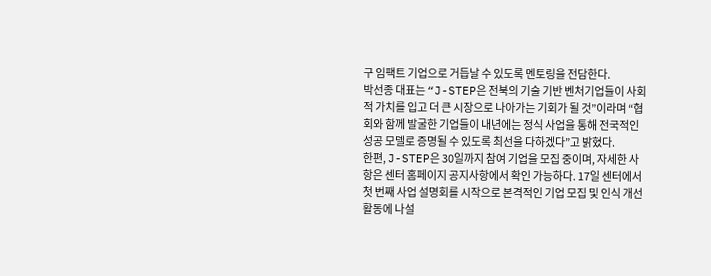구 임팩트 기업으로 거듭날 수 있도록 멘토링을 전담한다.
박선종 대표는 “J-STEP은 전북의 기술 기반 벤처기업들이 사회적 가치를 입고 더 큰 시장으로 나아가는 기회가 될 것”이라며 “협회와 함께 발굴한 기업들이 내년에는 정식 사업을 통해 전국적인 성공 모델로 증명될 수 있도록 최선을 다하겠다”고 밝혔다.
한편, J-STEP은 30일까지 참여 기업을 모집 중이며, 자세한 사항은 센터 홈페이지 공지사항에서 확인 가능하다. 17일 센터에서 첫 번째 사업 설명회를 시작으로 본격적인 기업 모집 및 인식 개선 활동에 나설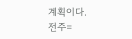계획이다.
전주=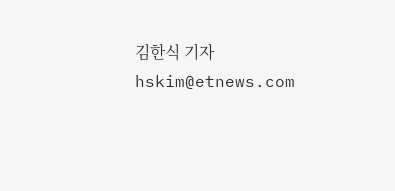김한식 기자 hskim@etnews.com